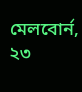মেলবোর্ন, ২৩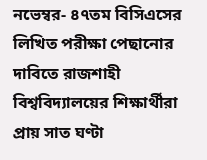নভেম্বর- ৪৭তম বিসিএসের লিখিত পরীক্ষা পেছানোর দাবিতে রাজশাহী বিশ্ববিদ্যালয়ের শিক্ষার্থীরা প্রায় সাত ঘণ্টা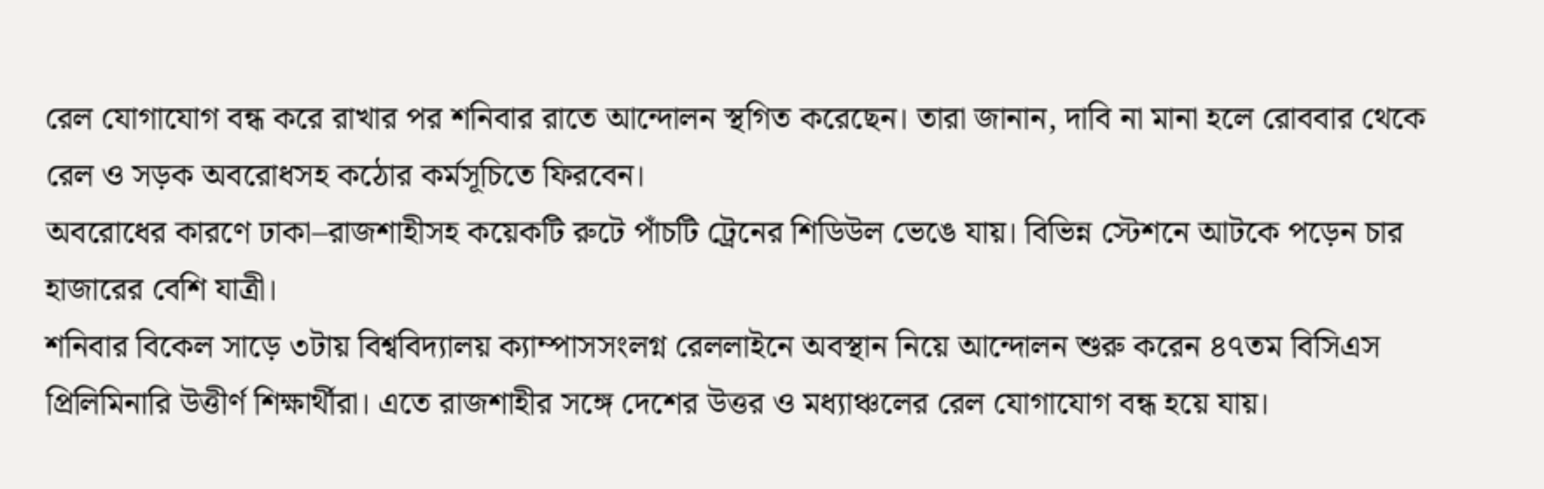রেল যোগাযোগ বন্ধ করে রাখার পর শনিবার রাতে আন্দোলন স্থগিত করেছেন। তারা জানান, দাবি না মানা হলে রোববার থেকে রেল ও সড়ক অবরোধসহ কঠোর কর্মসূচিতে ফিরবেন।
অবরোধের কারণে ঢাকা–রাজশাহীসহ কয়েকটি রুটে পাঁচটি ট্রেনের শিডিউল ভেঙে যায়। বিভিন্ন স্টেশনে আটকে পড়েন চার হাজারের বেশি যাত্রী।
শনিবার বিকেল সাড়ে ৩টায় বিশ্ববিদ্যালয় ক্যাম্পাসসংলগ্ন রেললাইনে অবস্থান নিয়ে আন্দোলন শুরু করেন ৪৭তম বিসিএস প্রিলিমিনারি উত্তীর্ণ শিক্ষার্থীরা। এতে রাজশাহীর সঙ্গে দেশের উত্তর ও মধ্যাঞ্চলের রেল যোগাযোগ বন্ধ হয়ে যায়।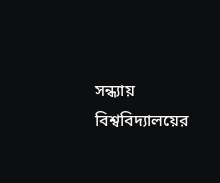সন্ধ্যায় বিশ্ববিদ্যালয়ের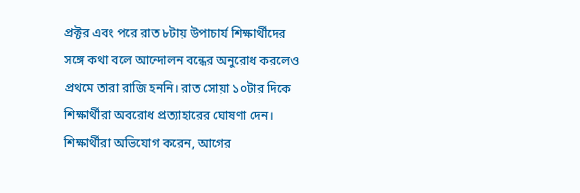প্রক্টর এবং পরে রাত ৮টায় উপাচার্য শিক্ষার্থীদের সঙ্গে কথা বলে আন্দোলন বন্ধের অনুরোধ করলেও প্রথমে তারা রাজি হননি। রাত সোয়া ১০টার দিকে শিক্ষার্থীরা অবরোধ প্রত্যাহারের ঘোষণা দেন।
শিক্ষার্থীরা অভিযোগ করেন, আগের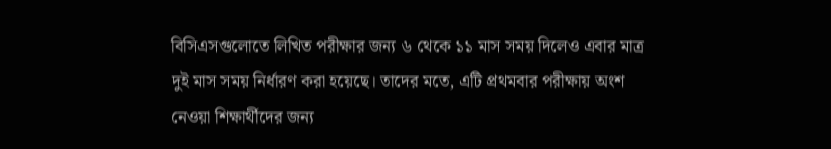বিসিএসগুলোতে লিখিত পরীক্ষার জন্য ৬ থেকে ১১ মাস সময় দিলেও এবার মাত্র দুই মাস সময় নির্ধারণ করা হয়েছে। তাদের মতে, এটি প্রথমবার পরীক্ষায় অংশ নেওয়া শিক্ষার্থীদের জন্য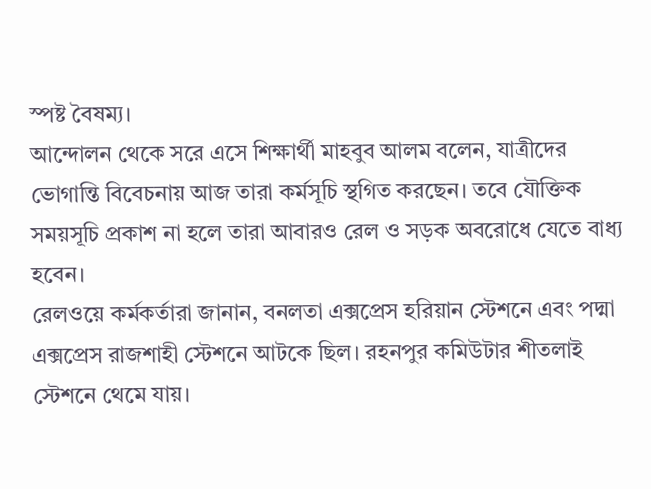স্পষ্ট বৈষম্য।
আন্দোলন থেকে সরে এসে শিক্ষার্থী মাহবুব আলম বলেন, যাত্রীদের ভোগান্তি বিবেচনায় আজ তারা কর্মসূচি স্থগিত করছেন। তবে যৌক্তিক সময়সূচি প্রকাশ না হলে তারা আবারও রেল ও সড়ক অবরোধে যেতে বাধ্য হবেন।
রেলওয়ে কর্মকর্তারা জানান, বনলতা এক্সপ্রেস হরিয়ান স্টেশনে এবং পদ্মা এক্সপ্রেস রাজশাহী স্টেশনে আটকে ছিল। রহনপুর কমিউটার শীতলাই স্টেশনে থেমে যায়।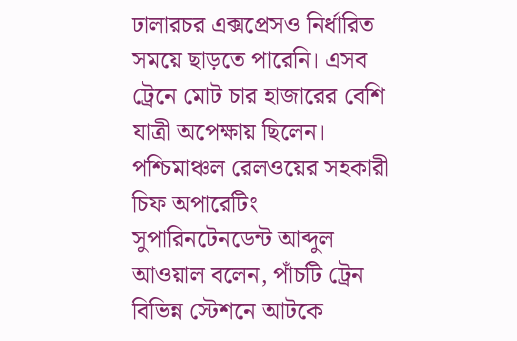ঢালারচর এক্সপ্রেসও নির্ধারিত সময়ে ছাড়তে পারেনি। এসব ট্রেনে মোট চার হাজারের বেশি যাত্রী অপেক্ষায় ছিলেন।
পশ্চিমাঞ্চল রেলওয়ের সহকারী চিফ অপারেটিং সুপারিনটেনডেন্ট আব্দুল আওয়াল বলেন, পাঁচটি ট্রেন বিভিন্ন স্টেশনে আটকে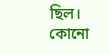ছিল। কোনো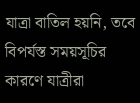যাত্রা বাতিল হয়নি, তবে বিপর্যস্ত সময়সূচির কারণে যাত্রীরা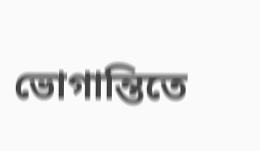ভোগান্তিতে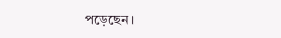পড়েছেন।